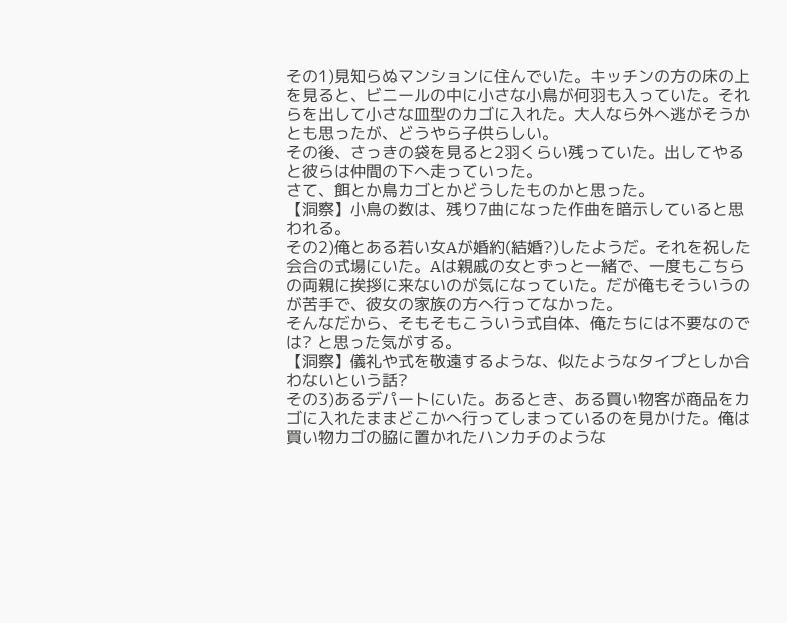その1)見知らぬマンションに住んでいた。キッチンの方の床の上を見ると、ビニールの中に小さな小鳥が何羽も入っていた。それらを出して小さな皿型のカゴに入れた。大人なら外へ逃がそうかとも思ったが、どうやら子供らしい。
その後、さっきの袋を見ると2羽くらい残っていた。出してやると彼らは仲間の下へ走っていった。
さて、餌とか鳥カゴとかどうしたものかと思った。
【洞察】小鳥の数は、残り7曲になった作曲を暗示していると思われる。
その2)俺とある若い女Aが婚約(結婚?)したようだ。それを祝した会合の式場にいた。Aは親戚の女とずっと一緒で、一度もこちらの両親に挨拶に来ないのが気になっていた。だが俺もそういうのが苦手で、彼女の家族の方へ行ってなかった。
そんなだから、そもそもこういう式自体、俺たちには不要なのでは? と思った気がする。
【洞察】儀礼や式を敬遠するような、似たようなタイプとしか合わないという話?
その3)あるデパートにいた。あるとき、ある買い物客が商品をカゴに入れたままどこかへ行ってしまっているのを見かけた。俺は買い物カゴの脇に置かれたハンカチのような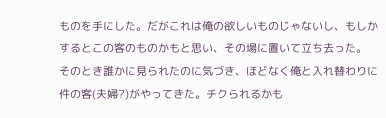ものを手にした。だがこれは俺の欲しいものじゃないし、もしかするとこの客のものかもと思い、その場に置いて立ち去った。
そのとき誰かに見られたのに気づき、ほどなく俺と入れ替わりに件の客(夫婦?)がやってきた。チクられるかも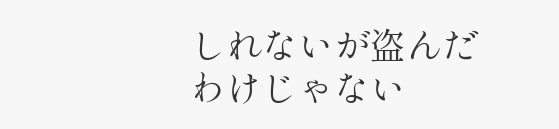しれないが盗んだわけじゃない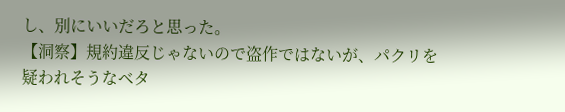し、別にいいだろと思った。
【洞察】規約違反じゃないので盗作ではないが、パクリを疑われそうなベタ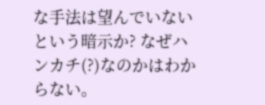な手法は望んでいないという暗示か? なぜハンカチ(?)なのかはわからない。